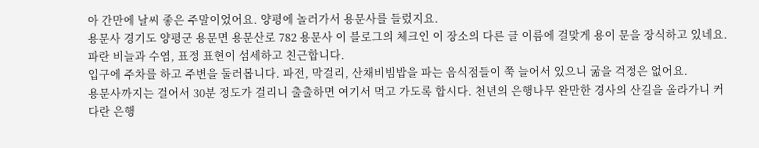아 간만에 날씨 좋은 주말이었어요. 양평에 놀러가서 용문사를 들렀지요.
용문사 경기도 양평군 용문면 용문산로 782 용문사 이 블로그의 체크인 이 장소의 다른 글 이름에 걸맞게 용이 문을 장식하고 있네요. 파란 비늘과 수염, 표정 표현이 섬세하고 친근합니다.
입구에 주차를 하고 주변을 둘러봅니다. 파전, 막걸리, 산채비빔밥을 파는 음식점들이 쭉 늘어서 있으니 굶을 걱정은 없어요.
용문사까지는 걸어서 30분 정도가 걸리니 출출하면 여기서 먹고 가도록 합시다. 천년의 은행나무 완만한 경사의 산길을 올라가니 커다란 은행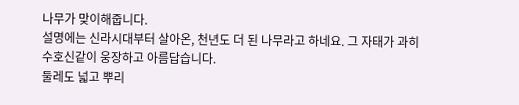나무가 맞이해줍니다.
설명에는 신라시대부터 살아온, 천년도 더 된 나무라고 하네요. 그 자태가 과히 수호신같이 웅장하고 아름답습니다.
둘레도 넓고 뿌리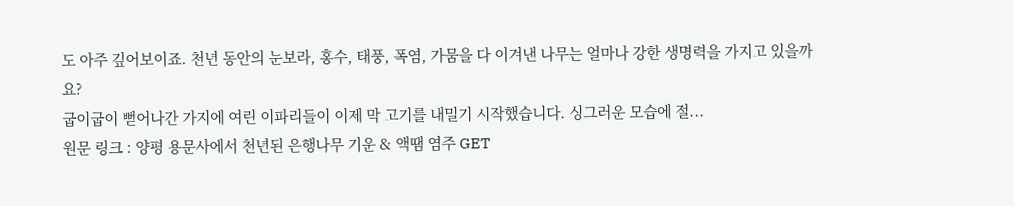도 아주 깊어보이죠. 천년 동안의 눈보라, 홍수, 태풍, 폭염, 가뭄을 다 이겨낸 나무는 얼마나 강한 생명력을 가지고 있을까요?
굽이굽이 뻗어나간 가지에 여린 이파리들이 이제 막 고기를 내밀기 시작했습니다. 싱그러운 모습에 절...
원문 링크 : 양평 용문사에서 천년된 은행나무 기운 & 액땜 염주 GET